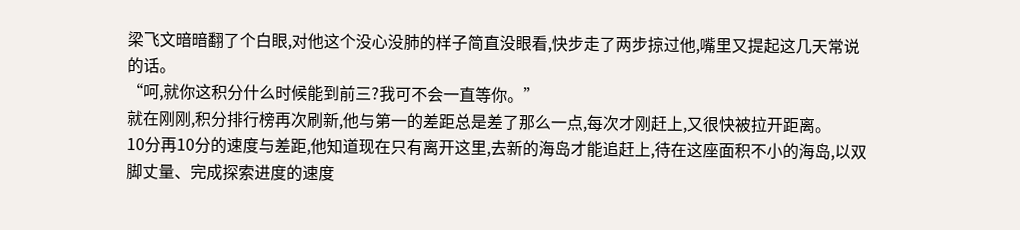梁飞文暗暗翻了个白眼,对他这个没心没肺的样子简直没眼看,快步走了两步掠过他,嘴里又提起这几天常说的话。
“呵,就你这积分什么时候能到前三?我可不会一直等你。”
就在刚刚,积分排行榜再次刷新,他与第一的差距总是差了那么一点,每次才刚赶上,又很快被拉开距离。
10分再10分的速度与差距,他知道现在只有离开这里,去新的海岛才能追赶上,待在这座面积不小的海岛,以双脚丈量、完成探索进度的速度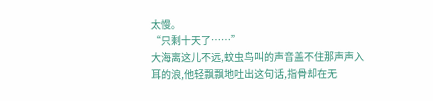太慢。
“只剩十天了……”
大海离这儿不远,蚊虫鸟叫的声音盖不住那声声入耳的浪,他轻飘飘地吐出这句话,指骨却在无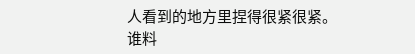人看到的地方里捏得很紧很紧。
谁料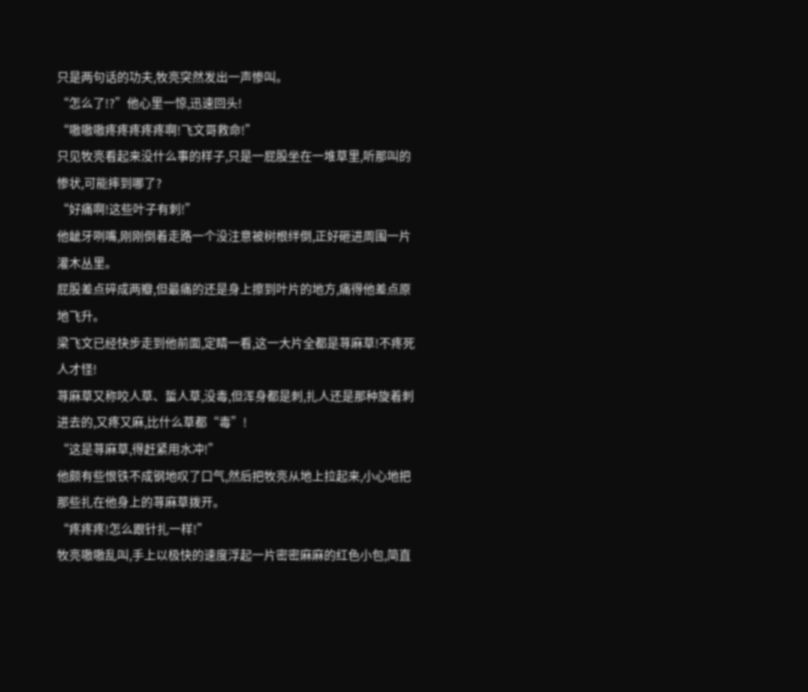只是两句话的功夫,牧亮突然发出一声惨叫。
“怎么了!?”他心里一惊,迅速回头!
“嗷嗷嗷疼疼疼疼疼啊!飞文哥救命!”
只见牧亮看起来没什么事的样子,只是一屁股坐在一堆草里,听那叫的惨状,可能摔到哪了?
“好痛啊!这些叶子有刺!”
他龇牙咧嘴,刚刚倒着走路一个没注意被树根绊倒,正好砸进周围一片灌木丛里。
屁股差点碎成两瓣,但最痛的还是身上擦到叶片的地方,痛得他差点原地飞升。
梁飞文已经快步走到他前面,定睛一看,这一大片全都是荨麻草!不疼死人才怪!
荨麻草又称咬人草、蜇人草,没毒,但浑身都是刺,扎人还是那种旋着刺进去的,又疼又麻,比什么草都“毒”!
“这是荨麻草,得赶紧用水冲!”
他颇有些恨铁不成钢地叹了口气,然后把牧亮从地上拉起来,小心地把那些扎在他身上的荨麻草拨开。
“疼疼疼!怎么跟针扎一样!”
牧亮嗷嗷乱叫,手上以极快的速度浮起一片密密麻麻的红色小包,简直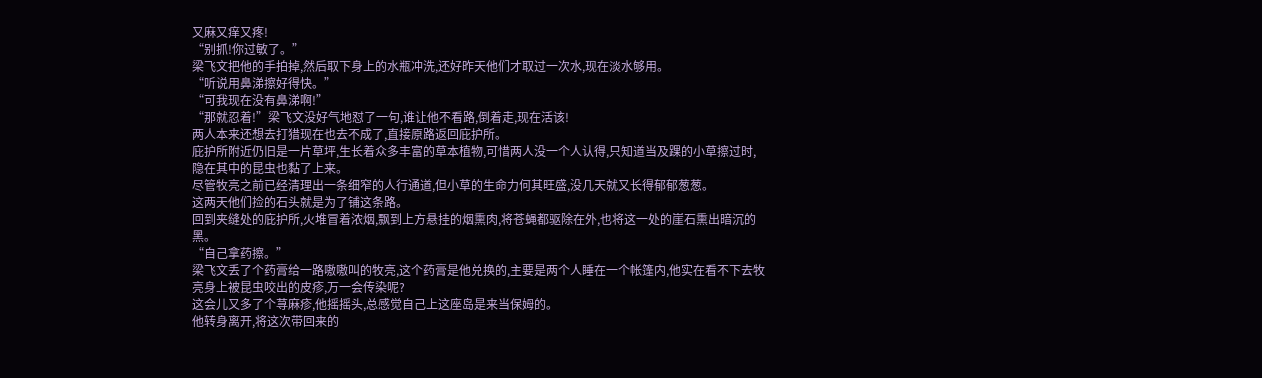又麻又痒又疼!
“别抓!你过敏了。”
梁飞文把他的手拍掉,然后取下身上的水瓶冲洗,还好昨天他们才取过一次水,现在淡水够用。
“听说用鼻涕擦好得快。”
“可我现在没有鼻涕啊!”
“那就忍着!”梁飞文没好气地怼了一句,谁让他不看路,倒着走,现在活该!
两人本来还想去打猎现在也去不成了,直接原路返回庇护所。
庇护所附近仍旧是一片草坪,生长着众多丰富的草本植物,可惜两人没一个人认得,只知道当及踝的小草擦过时,隐在其中的昆虫也黏了上来。
尽管牧亮之前已经清理出一条细窄的人行通道,但小草的生命力何其旺盛,没几天就又长得郁郁葱葱。
这两天他们捡的石头就是为了铺这条路。
回到夹缝处的庇护所,火堆冒着浓烟,飘到上方悬挂的烟熏肉,将苍蝇都驱除在外,也将这一处的崖石熏出暗沉的黑。
“自己拿药擦。”
梁飞文丢了个药膏给一路嗷嗷叫的牧亮,这个药膏是他兑换的,主要是两个人睡在一个帐篷内,他实在看不下去牧亮身上被昆虫咬出的皮疹,万一会传染呢?
这会儿又多了个荨麻疹,他摇摇头,总感觉自己上这座岛是来当保姆的。
他转身离开,将这次带回来的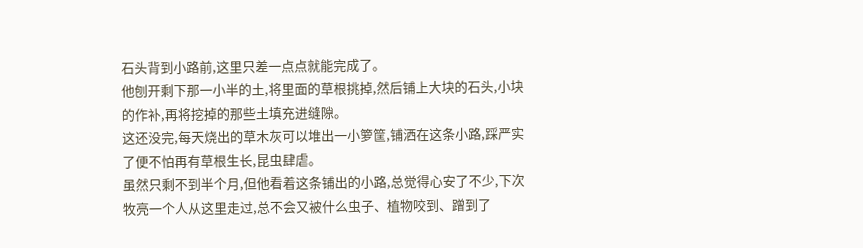石头背到小路前,这里只差一点点就能完成了。
他刨开剩下那一小半的土,将里面的草根挑掉,然后铺上大块的石头,小块的作补,再将挖掉的那些土填充进缝隙。
这还没完,每天烧出的草木灰可以堆出一小箩筐,铺洒在这条小路,踩严实了便不怕再有草根生长,昆虫肆虐。
虽然只剩不到半个月,但他看着这条铺出的小路,总觉得心安了不少,下次牧亮一个人从这里走过,总不会又被什么虫子、植物咬到、蹭到了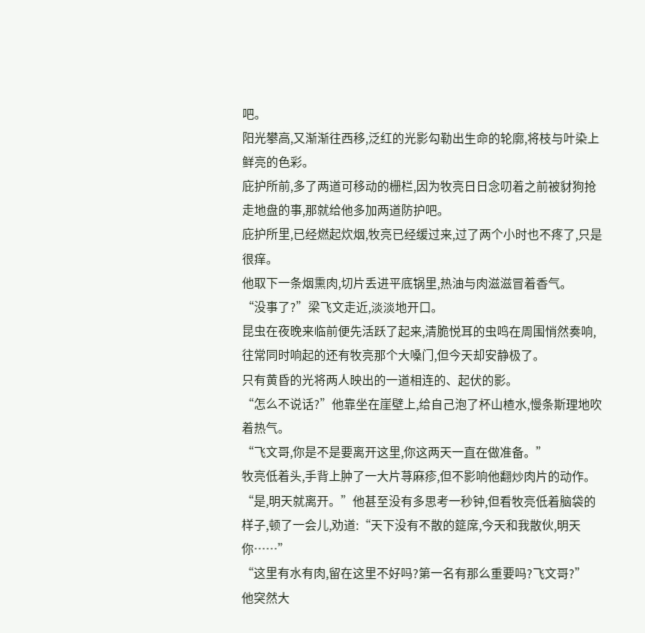吧。
阳光攀高,又渐渐往西移,泛红的光影勾勒出生命的轮廓,将枝与叶染上鲜亮的色彩。
庇护所前,多了两道可移动的栅栏,因为牧亮日日念叨着之前被豺狗抢走地盘的事,那就给他多加两道防护吧。
庇护所里,已经燃起炊烟,牧亮已经缓过来,过了两个小时也不疼了,只是很痒。
他取下一条烟熏肉,切片丢进平底锅里,热油与肉滋滋冒着香气。
“没事了?”梁飞文走近,淡淡地开口。
昆虫在夜晚来临前便先活跃了起来,清脆悦耳的虫鸣在周围悄然奏响,往常同时响起的还有牧亮那个大嗓门,但今天却安静极了。
只有黄昏的光将两人映出的一道相连的、起伏的影。
“怎么不说话?”他靠坐在崖壁上,给自己泡了杯山楂水,慢条斯理地吹着热气。
“飞文哥,你是不是要离开这里,你这两天一直在做准备。”
牧亮低着头,手背上肿了一大片荨麻疹,但不影响他翻炒肉片的动作。
“是,明天就离开。”他甚至没有多思考一秒钟,但看牧亮低着脑袋的样子,顿了一会儿,劝道:“天下没有不散的筵席,今天和我散伙,明天你……”
“这里有水有肉,留在这里不好吗?第一名有那么重要吗?飞文哥?”
他突然大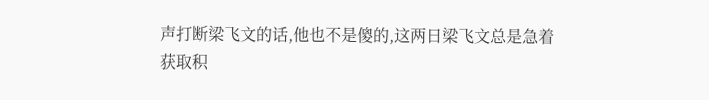声打断梁飞文的话,他也不是傻的,这两日梁飞文总是急着获取积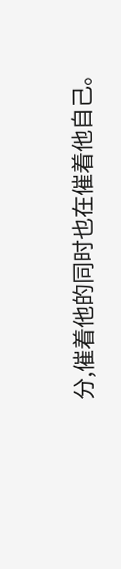分,催着他的同时也在催着他自己。